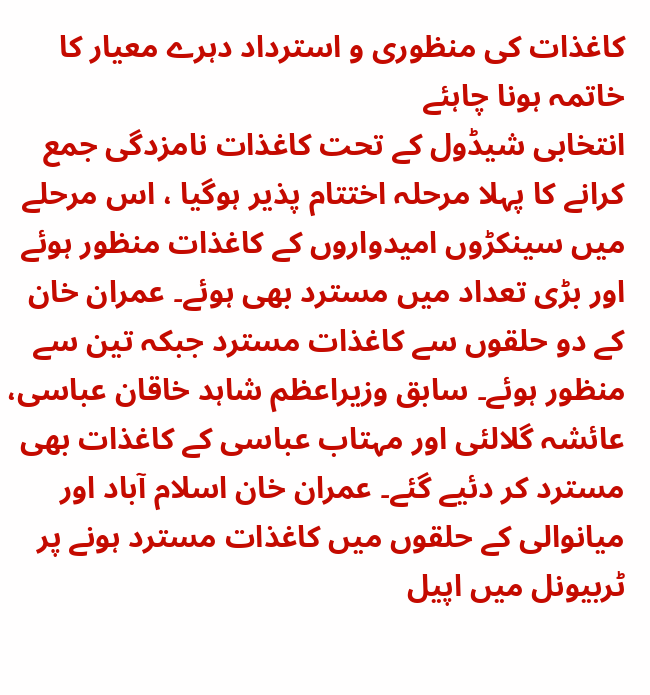کاغذات کی منظوری و استرداد دہرے معیار کا خاتمہ ہونا چاہئے
انتخابی شیڈول کے تحت کاغذات نامزدگی جمع کرانے کا پہلا مرحلہ اختتام پذیر ہوگیا ، اس مرحلے میں سینکڑوں امیدواروں کے کاغذات منظور ہوئے اور بڑی تعداد میں مسترد بھی ہوئے۔ عمران خان کے دو حلقوں سے کاغذات مسترد جبکہ تین سے منظور ہوئے۔ سابق وزیراعظم شاہد خاقان عباسی، عائشہ گلالئی اور مہتاب عباسی کے کاغذات بھی مسترد کر دئیے گئے۔ عمران خان اسلام آباد اور میانوالی کے حلقوں میں کاغذات مسترد ہونے پر ٹربیونل میں اپیل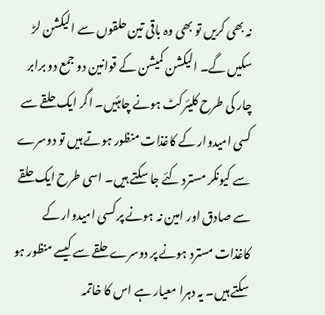نہ بھی کریں تو بھی وہ باقی تین حلقوں سے الیکشن لڑ سکیں گے۔ الیکشن کمیشن کے قوانین دو جمع دو برابر چار کی طرح کلیئرکٹ ہونے چاہئیں۔ اگر ایک حلقے سے کسی امیدوار کے کاغذات منظور ہوتے ہیں تو دوسرے سے کیونکر مسترد کئے جا سکتے ہیں۔ اسی طرح ایک حلقے سے صادق اور امین نہ ہونے پر کسی امیدوار کے کاغذات مسترد ہونے پر دوسرے حلقے سے کیسے منظور ہو سکتے ہیں۔ یہ دہرا معیار ہے اس کا خاتمہ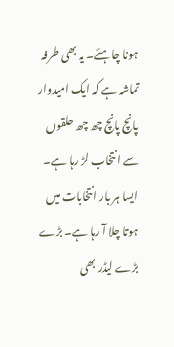ہونا چاہئے۔ یہ بھی طرفہ تماشہ ہے کہ ایک امیدوار پانچ پانچ چھ چھ حلقوں سے انتخاب لڑ رہا ہے۔ ایسا ہر بار انتخابات میں ہوتا چلا آ رہا ہے۔ بڑے بڑے لیڈر بھی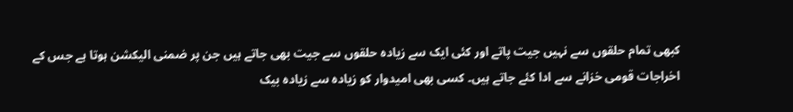کبھی تمام حلقوں سے نہیں جیت پاتے اور کئی ایک سے زیادہ حلقوں سے جیت بھی جاتے ہیں جن پر ضمنی الیکشن ہوتا ہے جس کے اخراجات قومی خزانے سے ادا کئے جاتے ہیں۔ کسی بھی امیدوار کو زیادہ سے زیادہ بیک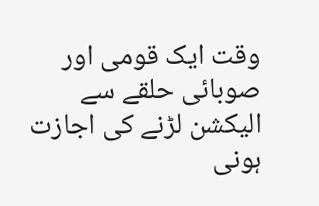وقت ایک قومی اور صوبائی حلقے سے الیکشن لڑنے کی اجازت ہونی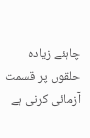چاہئے زیادہ حلقوں پر قسمت آزمائی کرنی ہے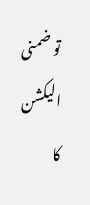تو ضمنی الیکشن کا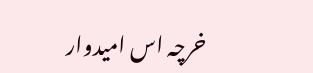خرچہ اس امیدوار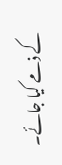کے ذمے کیا جائے۔